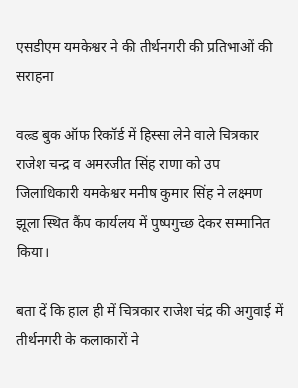एसडीएम यमकेश्वर ने की तीर्थनगरी की प्रतिभाओं की सराहना

वल्र्ड बुक ऑफ रिकॉर्ड में हिस्सा लेने वाले चित्रकार राजेश चन्द्र व अमरजीत सिंह राणा को उप जिलाधिकारी यमकेश्वर मनीष कुमार सिंह ने लक्ष्मण झूला स्थित कैंप कार्यलय में पुष्पगुच्छ देकर सम्मानित किया।

बता दें कि हाल ही में चित्रकार राजेश चंद्र की अगुवाई में तीर्थनगरी के कलाकारों ने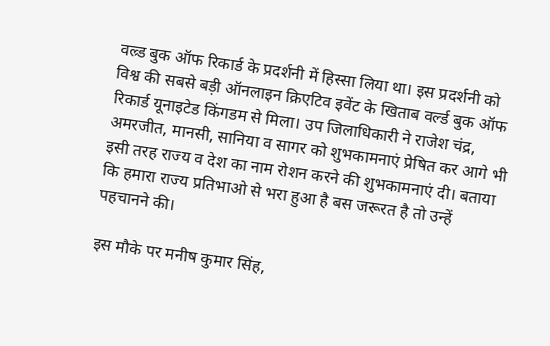वल्र्ड बुक ऑफ रिकार्ड के प्रदर्शनी में हिस्सा लिया था। इस प्रदर्शनी को विश्व की सबसे बड़ी ऑनलाइन क्रिएटिव इवेंट के खिताब वर्ल्ड बुक ऑफ रिकार्ड यूनाइटेड किंगडम से मिला। उप जिलाधिकारी ने राजेश चंद्र, अमरजीत, मानसी, सानिया व सागर को शुभकामनाएं प्रेषित कर आगे भी इसी तरह राज्य व देश का नाम रोशन करने की शुभकामनाएं दी। बताया कि हमारा राज्य प्रतिभाओ से भरा हुआ है बस जरूरत है तो उन्हें पहचानने की।

इस मौके पर मनीष कुमार सिंह,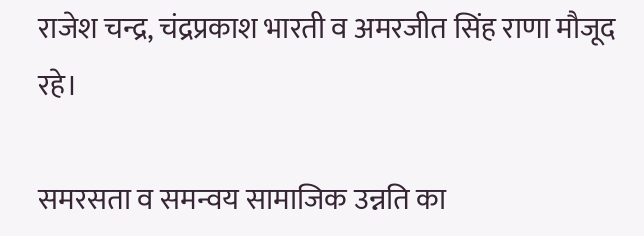राजेश चन्द्र, चंद्रप्रकाश भारती व अमरजीत सिंह राणा मौजूद रहे।

समरसता व समन्वय सामाजिक उन्नति का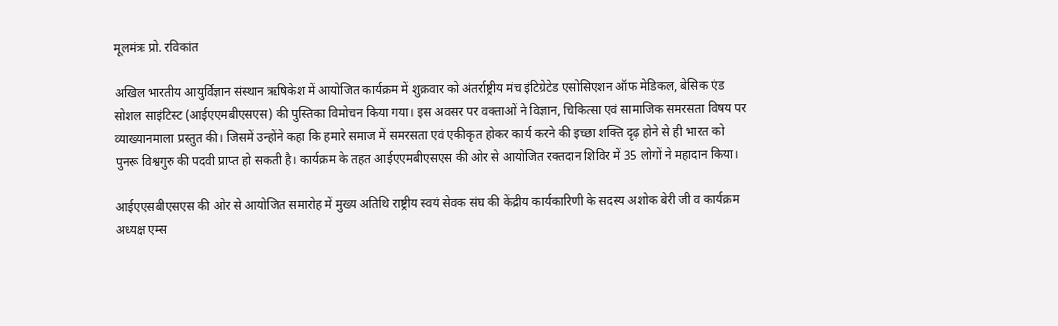मूलमंत्रः प्रो. रविकांत

अखिल भारतीय आयुर्विज्ञान संस्थान ऋषिकेश में आयोजित कार्यक्रम में शुक्रवार को अंतर्राष्ट्रीय मंच इंटिग्रेटेड एसोसिएशन ऑफ मेडिकल, बेसिक एंड सोशल साइंटिस्ट (आईएएमबीएसएस) की पुस्तिका विमोचन किया गया। इस अवसर पर वक्ताओं ने विज्ञान, चिकित्सा एवं सामाजिक समरसता विषय पर व्याख्यानमाला प्रस्तुत की। जिसमें उन्होंने कहा कि हमारे समाज में समरसता एवं एकीकृत होकर कार्य करने की इच्छा शक्ति दृढ़ होने से ही भारत को पुनरू विश्वगुरु की पदवी प्राप्त हो सकती है। कार्यक्रम के तहत आईएएमबीएसएस की ओर से आयोजित रक्तदान शिविर में 35 लोगों ने महादान किया।

आईएएसबीएसएस की ओर से आयोजित समारोह में मुख्य अतिथि राष्ट्रीय स्वयं सेवक संघ की केंद्रीय कार्यकारिणी के सदस्य अशोक बेरी जी व कार्यक्रम अध्यक्ष एम्स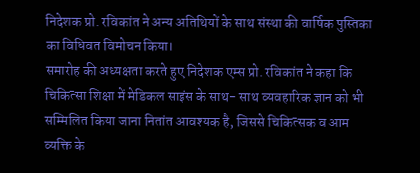निदेशक प्रो. रविकांत ने अन्य अतिथियों के साथ संस्था की वार्षिक पुस्तिका का विधिवत विमोचन किया।
समारोह की अध्यक्षता करते हुए निदेशक एम्स प्रो. रविकांत ने कहा कि चिकित्सा शिक्षा में मेडिकल साइंस के साथ- साथ व्यवहारिक ज्ञान को भी सम्मिलित किया जाना नितांत आवश्यक है, जिससे चिकित्सक व आम व्यक्ति के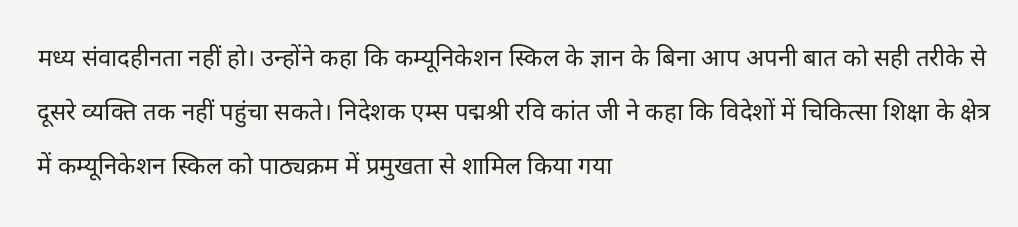मध्य संवादहीनता नहीं हो। उन्होंने कहा कि कम्यूनिकेशन स्किल के ज्ञान के बिना आप अपनी बात को सही तरीके से दूसरे व्यक्ति तक नहीं पहुंचा सकते। निदेशक एम्स पद्मश्री रवि कांत जी ने कहा कि विदेशों में चिकित्सा शिक्षा के क्षेत्र में कम्यूनिकेशन स्किल को पाठ्यक्रम में प्रमुखता से शामिल किया गया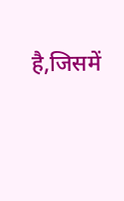है,जिसमें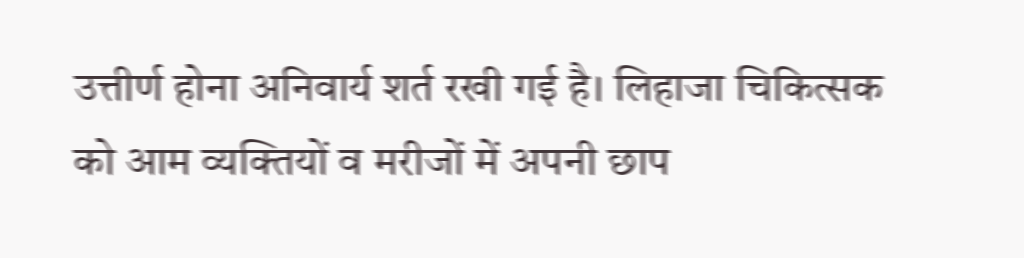उत्तीर्ण होना अनिवार्य शर्त रखी गई है। लिहाजा चिकित्सक को आम व्यक्तियों व मरीजों में अपनी छाप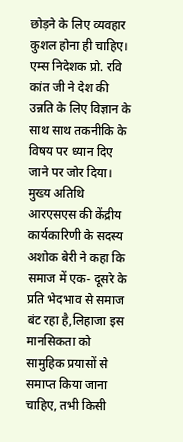छोड़ने के लिए व्यवहार कुशल होना ही चाहिए। एम्स निदेशक प्रो. रवि कांत जी ने देश की उन्नति के लिए विज्ञान के साथ साथ तकनीकि के विषय पर ध्यान दिए जाने पर जोर दिया।
मुख्य अतिथि आरएसएस की केंद्रीय कार्यकारिणी के सदस्य अशोक बेरी ने कहा कि समाज में एक- दूसरे के प्रति भेदभाव से समाज बंट रहा है,लिहाजा इस मानसिकता को सामुहिक प्रयासों से समाप्त किया जाना चाहिए, तभी किसी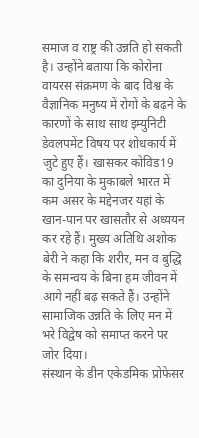समाज व राष्ट्र की उन्नति हो सकती है। उन्होंने बताया कि कोरोना वायरस संक्रमण के बाद विश्व के वैज्ञानिक मनुष्य में रोगों के बढ़ने के कारणों के साथ साथ इम्युनिटी डेवलपमेंट विषय पर शोधकार्य में जुटे हुए हैं। खासकर कोविड19 का दुनिया के मुकाबले भारत में कम असर के मद्देनजर यहां के खान-पान पर खासतौर से अध्ययन कर रहे हैं। मुख्य अतिथि अशोक बेरी ने कहा कि शरीर, मन व बुद्धि के समन्वय के बिना हम जीवन में आगे नहीं बढ़ सकते हैं। उन्होंने सामाजिक उन्नति के लिए मन में भरे विद्वेष को समाप्त करने पर जोर दिया।
संस्थान के डीन एकेडमिक प्रोफेसर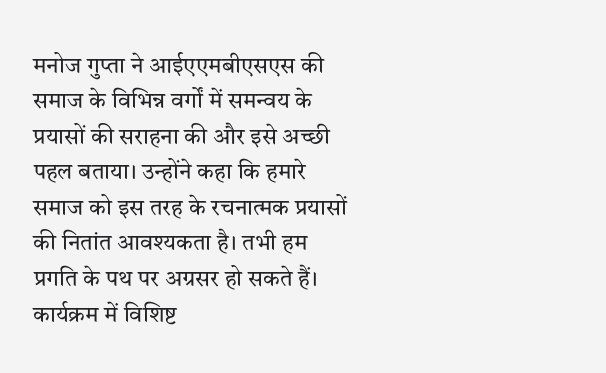मनोज गुप्ता ने आईएएमबीएसएस की समाज के विभिन्न वर्गों में समन्वय के प्रयासों की सराहना की और इसे अच्छी पहल बताया। उन्होंने कहा कि हमारे समाज को इस तरह के रचनात्मक प्रयासों की नितांत आवश्यकता है। तभी हम प्रगति के पथ पर अग्रसर हो सकते हैं।
कार्यक्रम में विशिष्ट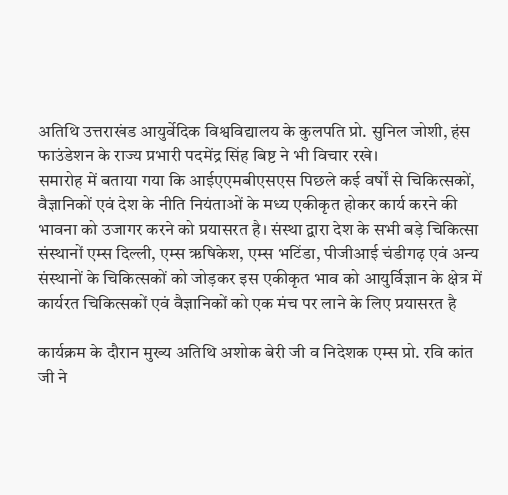अतिथि उत्तराखंड आयुर्वेदिक विश्वविद्यालय के कुलपति प्रो. सुनिल जोशी, हंस फाउंडेशन के राज्य प्रभारी पदमेंद्र सिंह बिष्ट ने भी विचार रखे।
समारोह में बताया गया कि आईएएमबीएसएस पिछले कई वर्षों से चिकित्सकों, वैज्ञानिकों एवं देश के नीति नियंताओं के मध्य एकीकृत होकर कार्य करने की भावना को उजागर करने को प्रयासरत है। संस्था द्वारा देश के सभी बड़े चिकित्सा संस्थानों एम्स दिल्ली, एम्स ऋषिकेश, एम्स भटिंडा, पीजीआई चंडीगढ़ एवं अन्य संस्थानों के चिकित्सकों को जोड़कर इस एकीकृत भाव को आयुर्विज्ञान के क्षेत्र में कार्यरत चिकित्सकों एवं वैज्ञानिकों को एक मंच पर लाने के लिए प्रयासरत है

कार्यक्रम के दौरान मुख्य अतिथि अशोक बेरी जी व निदेशक एम्स प्रो. रवि कांत जी ने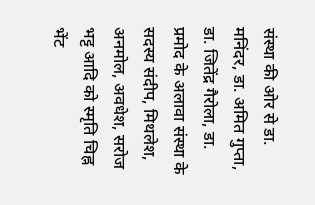संस्था की ओर से डा. मनिंदर, डा. अमित गुप्ता, डा. जितेंद्र गैरोला, डा. प्रमोद के अलावा संस्था के सदस्य संदीप, मिथलेश, अनमोल, अवधेश, सरोज भट्ट आदि को स्मृति चिह्न भेंट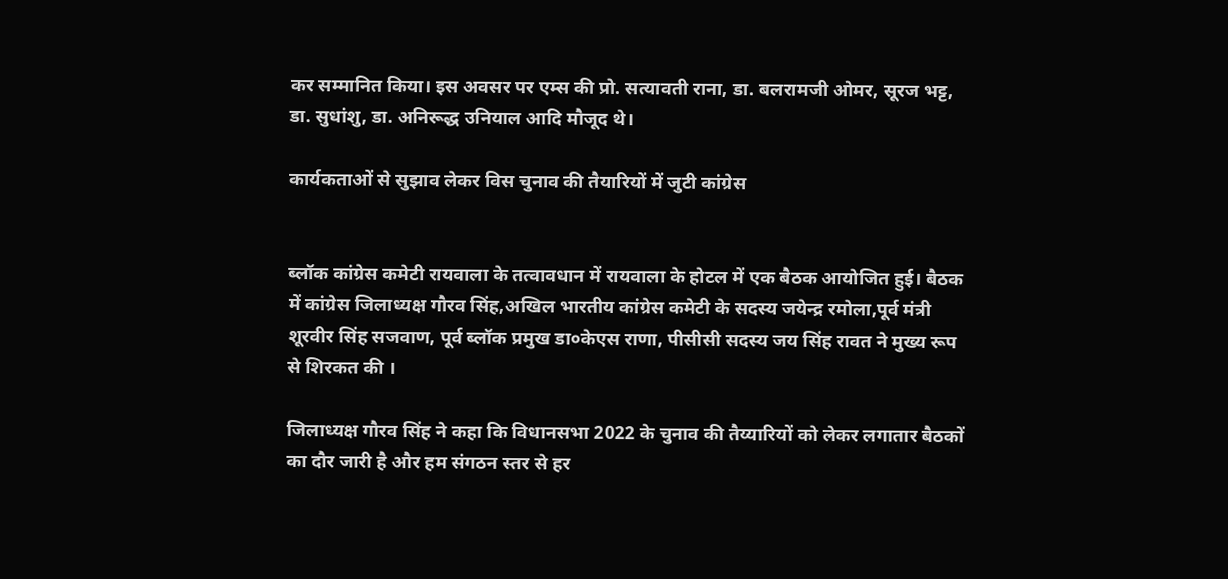कर सम्मानित किया। इस अवसर पर एम्स की प्रो. सत्यावती राना, डा. बलरामजी ओमर, सूरज भट्ट, डा. सुधांशु, डा. अनिरूद्ध उनियाल आदि मौजूद थे।

कार्यकताओं से सुझाव लेकर विस चुनाव की तैयारियों में जुटी कांग्रेस


ब्लॉक कांग्रेस कमेटी रायवाला के तत्वावधान में रायवाला के होटल में एक बैठक आयोजित हुई। बैठक में कांग्रेस जिलाध्यक्ष गौरव सिंह,अखिल भारतीय कांग्रेस कमेटी के सदस्य जयेन्द्र रमोला,पूर्व मंत्री शूरवीर सिंह सजवाण, पूर्व ब्लॉक प्रमुख डा०केएस राणा, पीसीसी सदस्य जय सिंह रावत ने मुख्य रूप से शिरकत की ।

जिलाध्यक्ष गौरव सिंह ने कहा कि विधानसभा 2022 के चुनाव की तैय्यारियों को लेकर लगातार बैठकों का दौर जारी है और हम संगठन स्तर से हर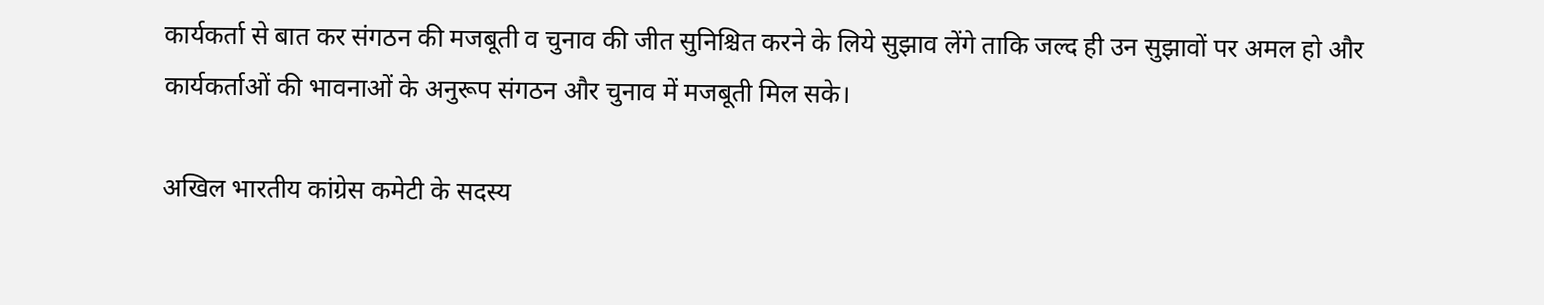कार्यकर्ता से बात कर संगठन की मजबूती व चुनाव की जीत सुनिश्चित करने के लिये सुझाव लेंगे ताकि जल्द ही उन सुझावों पर अमल हो और कार्यकर्ताओं की भावनाओं के अनुरूप संगठन और चुनाव में मजबूती मिल सके।

अखिल भारतीय कांग्रेस कमेटी के सदस्य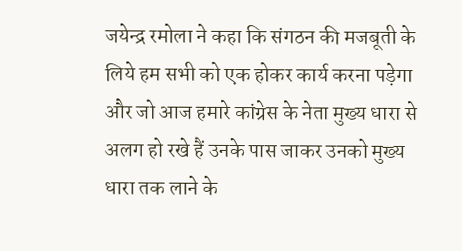जयेन्द्र रमोला ने कहा कि संगठन की मजबूती के लिये हम सभी को एक होकर कार्य करना पड़ेगा और जो आज हमारे कांग्रेस के नेता मुख्य धारा से अलग हो रखे हैं उनके पास जाकर उनको मुख्य धारा तक लाने के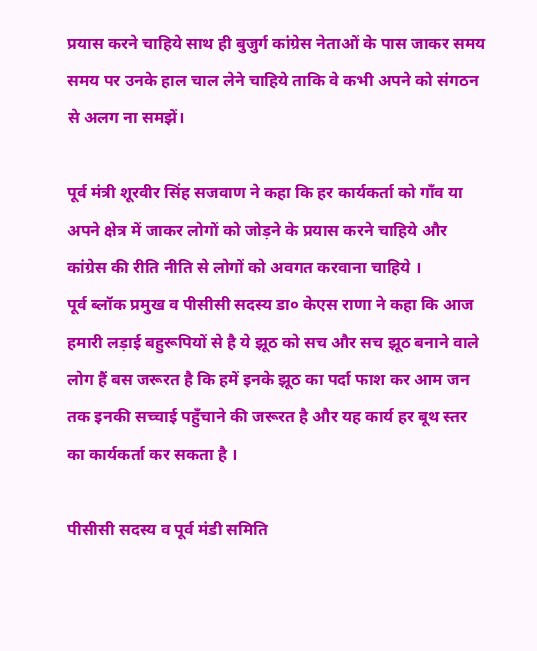प्रयास करने चाहिये साथ ही बुजुर्ग कांग्रेस नेताओं के पास जाकर समय समय पर उनके हाल चाल लेने चाहिये ताकि वे कभी अपने को संगठन से अलग ना समझें।

पूर्व मंत्री शूरवीर सिंह सजवाण ने कहा कि हर कार्यकर्ता को गाँव या अपने क्षेत्र में जाकर लोगों को जोड़ने के प्रयास करने चाहिये और कांग्रेस की रीति नीति से लोगों को अवगत करवाना चाहिये ।
पूर्व ब्लॉक प्रमुख व पीसीसी सदस्य डा० केएस राणा ने कहा कि आज हमारी लड़ाई बहुरूपियों से है ये झूठ को सच और सच झूठ बनाने वाले लोग हैं बस जरूरत है कि हमें इनके झूठ का पर्दा फाश कर आम जन तक इनकी सच्चाई पहुँचाने की जरूरत है और यह कार्य हर बूथ स्तर का कार्यकर्ता कर सकता है ।

पीसीसी सदस्य व पूर्व मंडी समिति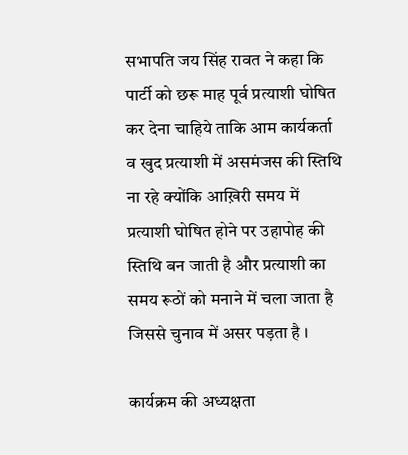सभापति जय सिंह रावत ने कहा कि पार्टी को छरू माह पूर्व प्रत्याशी घोषित कर देना चाहिये ताकि आम कार्यकर्ता व खुद प्रत्याशी में असमंजस की स्तिथि ना रहे क्योंकि आख़िरी समय में प्रत्याशी घोषित होने पर उहापोह की स्तिथि बन जाती है और प्रत्याशी का समय रूठों को मनाने में चला जाता है जिससे चुनाव में असर पड़ता है ।

कार्यक्रम की अध्यक्षता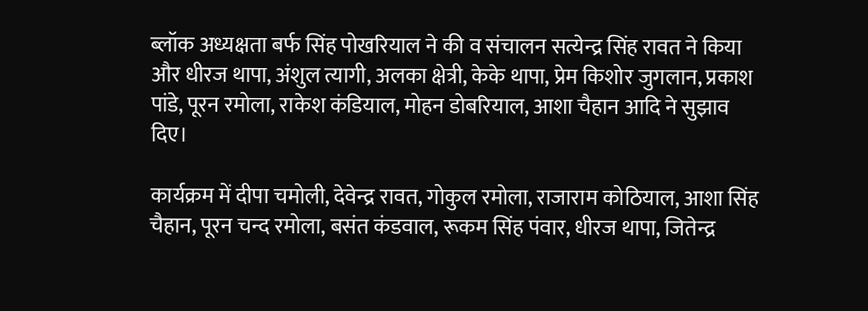ब्लॉक अध्यक्षता बर्फ सिंह पोखरियाल ने की व संचालन सत्येन्द्र सिंह रावत ने किया और धीरज थापा, अंशुल त्यागी, अलका क्षेत्री, केके थापा, प्रेम किशोर जुगलान, प्रकाश पांडे, पूरन रमोला, राकेश कंडियाल, मोहन डोबरियाल, आशा चैहान आदि ने सुझाव दिए।

कार्यक्रम में दीपा चमोली, देवेन्द्र रावत, गोकुल रमोला, राजाराम कोठियाल, आशा सिंह चैहान, पूरन चन्द रमोला, बसंत कंडवाल, रूकम सिंह पंवार, धीरज थापा, जितेन्द्र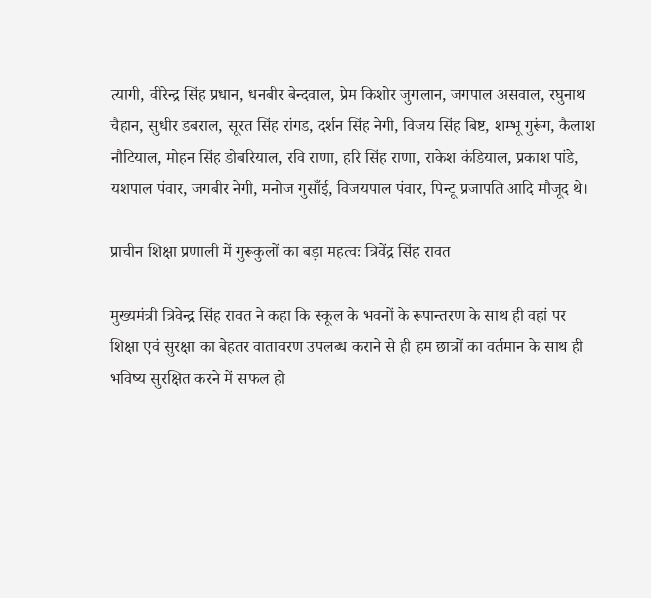त्यागी, वीरेन्द्र सिंह प्रधान, धनबीर बेन्दवाल, प्रेम किशोर जुगलान, जगपाल असवाल, रघुनाथ चैहान, सुधीर डबराल, सूरत सिंह रांगड, दर्शन सिंह नेगी, विजय सिंह बिष्ट, शम्भू गुरूंग, कैलाश नौटियाल, मोहन सिंह डोबरियाल, रवि राणा, हरि सिंह राणा, राकेश कंडियाल, प्रकाश पांडे, यशपाल पंवार, जगबीर नेगी, मनोज गुसाँई, विजयपाल पंवार, पिन्टू प्रजापति आदि मौजूद थे।

प्राचीन शिक्षा प्रणाली में गुरूकुलों का बड़ा महत्वः त्रिवेंद्र सिंह रावत

मुख्यमंत्री त्रिवेन्द्र सिंह रावत ने कहा कि स्कूल के भवनों के रूपान्तरण के साथ ही वहां पर शिक्षा एवं सुरक्षा का बेहतर वातावरण उपलब्ध कराने से ही हम छात्रों का वर्तमान के साथ ही भविष्य सुरक्षित करने में सफल हो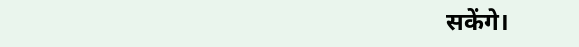सकेंगे।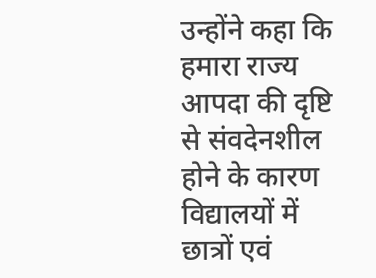उन्होंने कहा कि हमारा राज्य आपदा की दृष्टि से संवदेनशील होने के कारण विद्यालयों में छात्रों एवं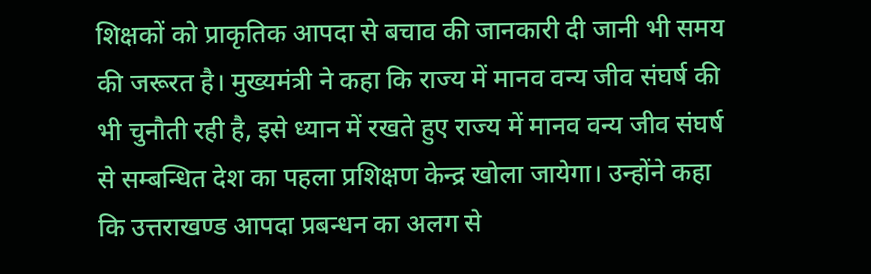शिक्षकों को प्राकृतिक आपदा से बचाव की जानकारी दी जानी भी समय की जरूरत है। मुख्यमंत्री ने कहा कि राज्य में मानव वन्य जीव संघर्ष की भी चुनौती रही है, इसे ध्यान में रखते हुए राज्य में मानव वन्य जीव संघर्ष से सम्बन्धित देश का पहला प्रशिक्षण केन्द्र खोला जायेगा। उन्होंने कहा कि उत्तराखण्ड आपदा प्रबन्धन का अलग से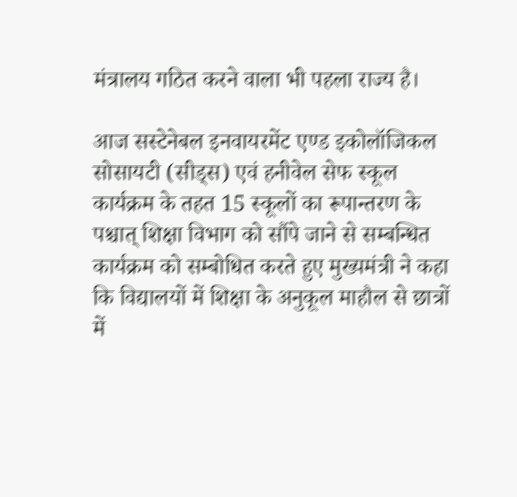मंत्रालय गठित करने वाला भी पहला राज्य है।

आज सस्टेनेबल इनवायरमेंट एण्ड इकोलॉजिकल सोसायटी (सीड्स) एवं हनीवेल सेफ स्कूल कार्यक्रम के तहत 15 स्कूलों का रूपान्तरण के पश्चात् शिक्षा विभाग को सौंपे जाने से सम्बन्धित कार्यक्रम को सम्बोधित करते हुए मुख्यमंत्री ने कहा कि विद्यालयों में शिक्षा के अनुकूल माहौल से छात्रों में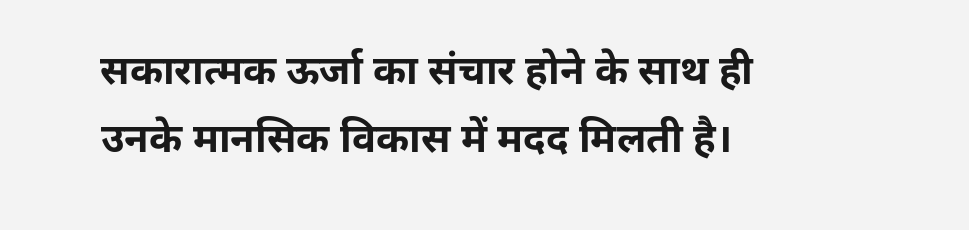सकारात्मक ऊर्जा का संचार होने के साथ ही उनके मानसिक विकास में मदद मिलती है।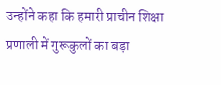उन्होंने कहा कि हमारी प्राचीन शिक्षा प्रणाली में गुरूकुलों का बड़ा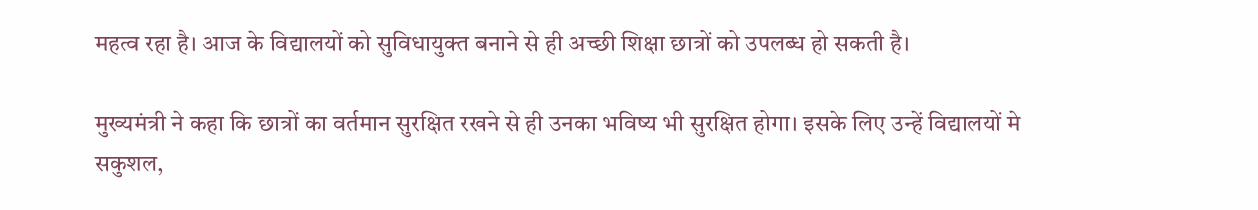महत्व रहा है। आज के विद्यालयों को सुविधायुक्त बनाने से ही अच्छी शिक्षा छात्रों को उपलब्ध हो सकती है।

मुख्यमंत्री ने कहा कि छात्रों का वर्तमान सुरक्षित रखने से ही उनका भविष्य भी सुरक्षित होगा। इसके लिए उन्हें विद्यालयों मे सकुशल,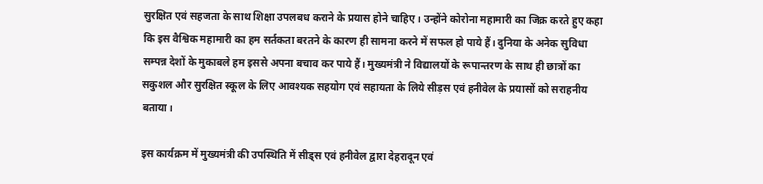सुरक्षित एवं सहजता के साथ शिक्षा उपलबध कराने के प्रयास होने चाहिए। उन्होंने कोरोना महामारी का जिक्र करते हुए कहा कि इस वैश्विक महामारी का हम सर्तकता बरतने के कारण ही सामना करने में सफल हो पाये हैं। दुनिया के अनेक सुविधा सम्पन्न देशों के मुकाबले हम इससे अपना बचाव कर पाये हैं। मुख्यमंत्री ने विद्यालयों के रूपान्तरण के साथ ही छात्रों का सकुशल और सुरक्षित स्कूल के लिए आवश्यक सहयोग एवं सहायता के लिये सीड़स एवं हनीवेल के प्रयासों को सराहनीय बताया।

इस कार्यक्रम में मुख्यमंत्री की उपस्थिति में सीड्स एवं हनीवेल द्वारा देहरादून एवं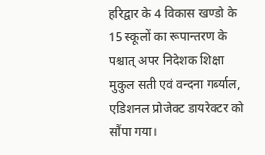हरिद्वार के 4 विकास खण्डो के 15 स्कूलों का रूपान्तरण के पश्चात् अपर निदेशक शिक्षा मुकुल सती एवं वन्दना गर्ब्याल, एडिशनल प्रोजेक्ट डायरेक्टर को सौंपा गया।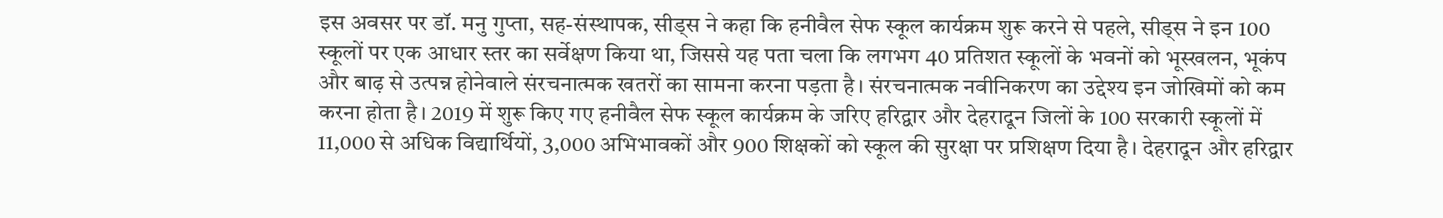इस अवसर पर डॉ. मनु गुप्ता, सह-संस्थापक, सीड्स ने कहा कि हनीवैल सेफ स्कूल कार्यक्रम शुरू करने से पहले, सीड्स ने इन 100 स्कूलों पर एक आधार स्तर का सर्वेक्षण किया था, जिससे यह पता चला कि लगभग 40 प्रतिशत स्कूलों के भवनों को भूस्खलन, भूकंप और बाढ़ से उत्पन्न होनेवाले संरचनात्मक खतरों का सामना करना पड़ता है। संरचनात्मक नवीनिकरण का उद्देश्य इन जोखिमों को कम करना होता है। 2019 में शुरू किए गए हनीवैल सेफ स्कूल कार्यक्रम के जरिए हरिद्वार और देहरादून जिलों के 100 सरकारी स्कूलों में 11,000 से अधिक विद्यार्थियों, 3,000 अभिभावकों और 900 शिक्षकों को स्कूल की सुरक्षा पर प्रशिक्षण दिया है। देहरादून और हरिद्वार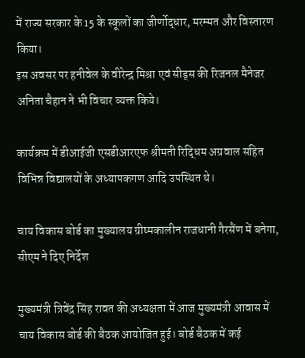में राज्य सरकार के 15 के स्कूलों का जीर्णोद्धार, मरम्मत और विस्तारण किया।
इस अवसर पर हनीवेल के वीरेन्द्र मिश्रा एवं सीड्स की रिजनल मैनेजर अनिता चैहान ने भी विचार व्यक्त किये।

कार्यक्रम में डीआईजी एसडीआरएफ श्रीमती रिद्धिम अग्रवाल सहित विभिन्न विद्यालयों के अध्यापकगण आदि उपस्थित थे।

चाय विकास बोर्ड का मुख्यालय ग्रीष्मकालीन राजधानी गैरसैंण में बनेगा, सीएम ने दिए निर्देश

मुख्यमंत्री त्रिवेंद्र सिंह रावत की अध्यक्षता में आज मुख्यमंत्री आवास में चाय विकास बोर्ड की बैठक आयोजित हुई। बोर्ड बैठक में कई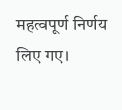महत्वपूर्ण निर्णय लिए गए।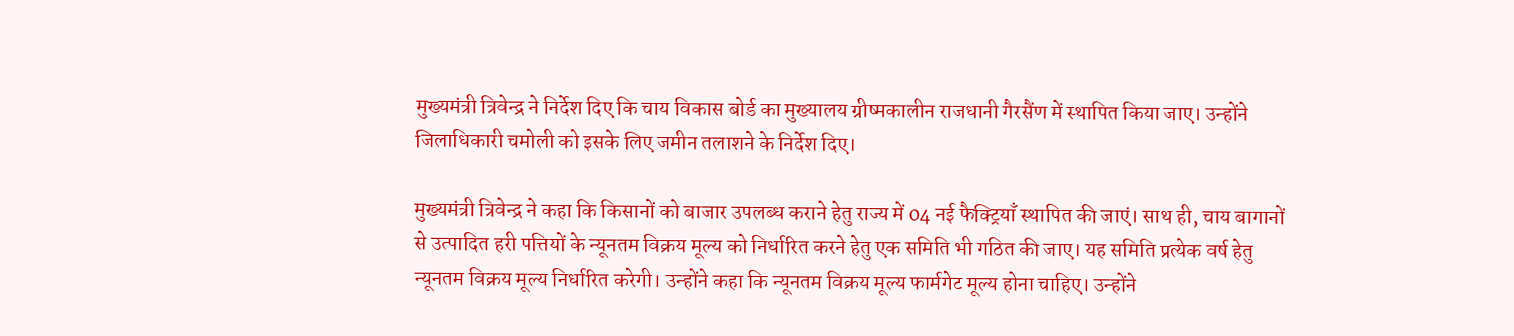मुख्यमंत्री त्रिवेन्द्र ने निर्देश दिए कि चाय विकास बोर्ड का मुख्यालय ग्रीष्मकालीन राजधानी गैरसैंण में स्थापित किया जाए। उन्होंने जिलाधिकारी चमोली को इसके लिए जमीन तलाशने के निर्देश दिए।

मुख्यमंत्री त्रिवेन्द्र ने कहा कि किसानों को बाजार उपलब्ध कराने हेतु राज्य में 04 नई फैक्ट्रियाँ स्थापित की जाएं। साथ ही, चाय बागानों से उत्पादित हरी पत्तियों के न्यूनतम विक्रय मूल्य को निर्धारित करने हेतु एक समिति भी गठित की जाए। यह समिति प्रत्येक वर्ष हेतु न्यूनतम विक्रय मूल्य निर्धारित करेगी। उन्होंने कहा कि न्यूनतम विक्रय मूल्य फार्मगेट मूल्य होना चाहिए। उन्होंने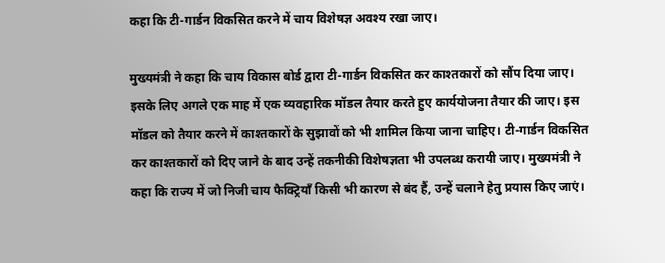कहा कि टी-गार्डन विकसित करने में चाय विशेषज्ञ अवश्य रखा जाए।

मुख्यमंत्री ने कहा कि चाय विकास बोर्ड द्वारा टी-गार्डन विकसित कर काश्तकारों को सौंप दिया जाए। इसके लिए अगले एक माह में एक व्यवहारिक मॉडल तैयार करते हुए कार्ययोजना तैयार की जाए। इस मॉडल को तैयार करने में काश्तकारों के सुझावों को भी शामिल किया जाना चाहिए। टी-गार्डन विकसित कर काश्तकारों को दिए जाने के बाद उन्हें तकनीकी विशेषज्ञता भी उपलब्ध करायी जाए। मुख्यमंत्री ने कहा कि राज्य में जो निजी चाय फैक्ट्रियाँ किसी भी कारण से बंद हैं, उन्हें चलाने हेतु प्रयास किए जाएं।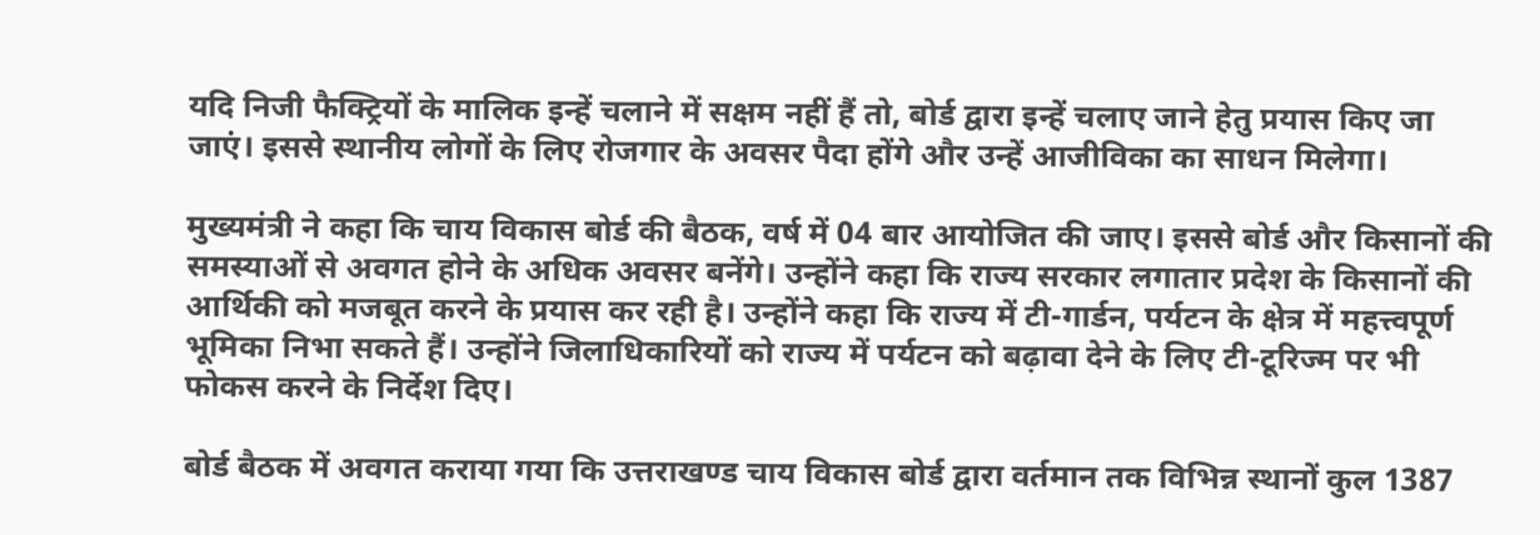यदि निजी फैक्ट्रियों के मालिक इन्हें चलाने में सक्षम नहीं हैं तो, बोर्ड द्वारा इन्हें चलाए जाने हेतु प्रयास किए जा जाएं। इससे स्थानीय लोगों के लिए रोजगार के अवसर पैदा होंगे और उन्हें आजीविका का साधन मिलेगा।

मुख्यमंत्री ने कहा कि चाय विकास बोर्ड की बैठक, वर्ष में 04 बार आयोजित की जाए। इससे बोर्ड और किसानों की समस्याओं से अवगत होने के अधिक अवसर बनेंगे। उन्होंने कहा कि राज्य सरकार लगातार प्रदेश के किसानों की आर्थिकी को मजबूत करने के प्रयास कर रही है। उन्होंने कहा कि राज्य में टी-गार्डन, पर्यटन के क्षेत्र में महत्त्वपूर्ण भूमिका निभा सकते हैं। उन्होंने जिलाधिकारियों को राज्य में पर्यटन को बढ़ावा देने के लिए टी-टूरिज्म पर भी फोकस करने के निर्देश दिए।

बोर्ड बैठक में अवगत कराया गया कि उत्तराखण्ड चाय विकास बोर्ड द्वारा वर्तमान तक विभिन्न स्थानों कुल 1387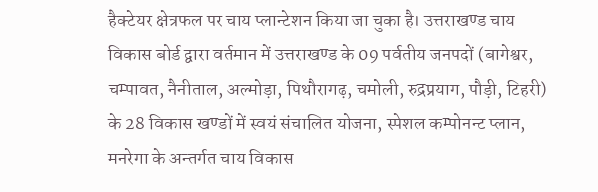हैक्टेयर क्षेत्रफल पर चाय प्लान्टेशन किया जा चुका है। उत्तराखण्ड चाय विकास बोर्ड द्वारा वर्तमान में उत्तराखण्ड के 09 पर्वतीय जनपदों (बागेश्वर, चम्पावत, नैनीताल, अल्मोड़ा, पिथौरागढ़, चमोली, रुद्रप्रयाग, पौड़ी, टिहरी) के 28 विकास खण्डों में स्वयं संचालित योजना, स्पेशल कम्पोनन्ट प्लान, मनरेगा के अन्तर्गत चाय विकास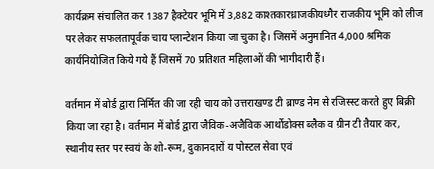कार्यक्रम संचालित कर 1387 हैक्टेयर भूमि में 3,882 काश्तकारध्राजकीयध्गैर राजकीय भूमि को लीज पर लेकर सफलतापूर्वक चाय प्लान्टेशन किया जा चुका है। जिसमें अनुमानित 4,000 श्रमिक कार्यनियोजित किये गये हैं जिसमें 70 प्रतिशत महिलाओं की भागीदारी हैं।

वर्तमान में बोर्ड द्वारा निर्मित की जा रही चाय को उत्तराखण्ड टी ब्राण्ड नेम से रजिस्स्ट करते हुए बिक्री किया जा रहा है। वर्तमान में बोर्ड द्वारा जैविक-अजैविक आर्थोडोक्स ब्लैक व ग्रीन टी तैयार कर, स्थानीय स्तर पर स्वयं के शो-रूम, दुकानदारों य पोस्टल सेवा एवं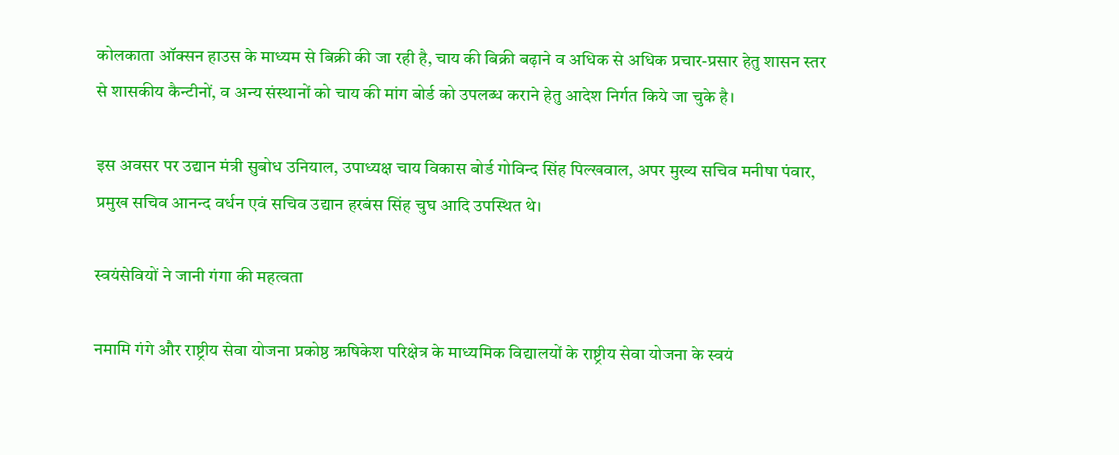कोलकाता ऑक्सन हाउस के माध्यम से बिक्री की जा रही है, चाय की बिक्री बढ़ाने व अधिक से अधिक प्रचार-प्रसार हेतु शासन स्तर से शासकीय कैन्टीनों, व अन्य संस्थानों को चाय की मांग बोर्ड को उपलब्ध कराने हेतु आदेश निर्गत किये जा चुके है।

इस अवसर पर उद्यान मंत्री सुबोध उनियाल, उपाध्यक्ष चाय विकास बोर्ड गोविन्द सिंह पिल्खवाल, अपर मुख्य सचिव मनीषा पंवार, प्रमुख सचिव आनन्द वर्धन एवं सचिव उद्यान हरबंस सिंह चुघ आदि उपस्थित थे।

स्वयंसेवियों ने जानी गंगा की महत्वता

नमामि गंगे और राष्ट्रीय सेवा योजना प्रकोष्ठ ऋषिकेश परिक्षेत्र के माध्यमिक विद्यालयों के राष्ट्रीय सेवा योजना के स्वयं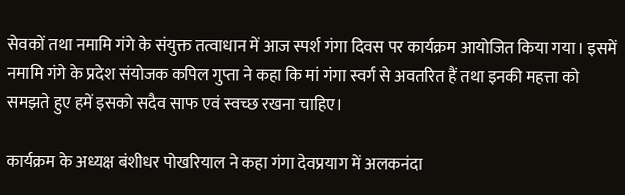सेवकों तथा नमामि गंगे के संयुक्त तत्वाधान में आज स्पर्श गंगा दिवस पर कार्यक्रम आयोजित किया गया। इसमें नमामि गंगे के प्रदेश संयोजक कपिल गुप्ता ने कहा कि मां गंगा स्वर्ग से अवतरित हैं तथा इनकी महत्ता को समझते हुए हमें इसको सदैव साफ एवं स्वच्छ रखना चाहिए।

कार्यक्रम के अध्यक्ष बंशीधर पोखरियाल ने कहा गंगा देवप्रयाग में अलकनंदा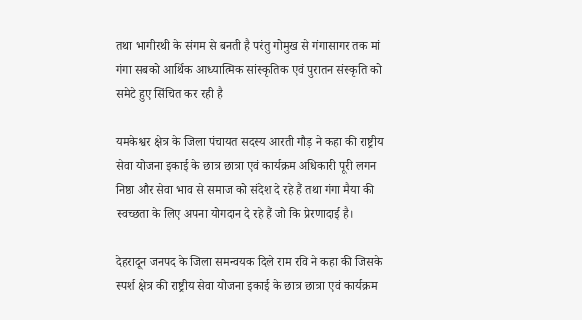तथा भागीरथी के संगम से बनती है परंतु गोमुख से गंगासागर तक मां गंगा सबको आर्थिक आध्यात्मिक सांस्कृतिक एवं पुरातन संस्कृति को समेटे हुए सिंचित कर रही है

यमकेश्वर क्षेत्र के जिला पंचायत सदस्य आरती गौड़ ने कहा की राष्ट्रीय सेवा योजना इकाई के छात्र छात्रा एवं कार्यक्रम अधिकारी पूरी लगन निष्ठा और सेवा भाव से समाज को संदेश दे रहे हैं तथा गंगा मैया की स्वच्छता के लिए अपना योगदान दे रहे हैं जो कि प्रेरणादाई है।

देहरादून जनपद के जिला समन्वयक दिले राम रवि ने कहा की जिसके स्पर्श क्षेत्र की राष्ट्रीय सेवा योजना इकाई के छात्र छात्रा एवं कार्यक्रम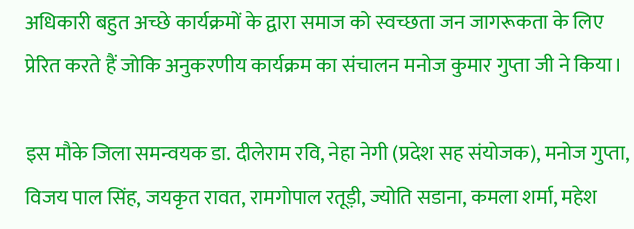अधिकारी बहुत अच्छे कार्यक्रमों के द्वारा समाज को स्वच्छता जन जागरूकता के लिए प्रेरित करते हैं जोकि अनुकरणीय कार्यक्रम का संचालन मनोज कुमार गुप्ता जी ने किया।

इस मौके जिला समन्वयक डा. दीलेराम रवि, नेहा नेगी (प्रदेश सह संयोजक), मनोज गुप्ता, विजय पाल सिंह, जयकृत रावत, रामगोपाल रतूड़ी, ज्योति सडाना, कमला शर्मा, महेश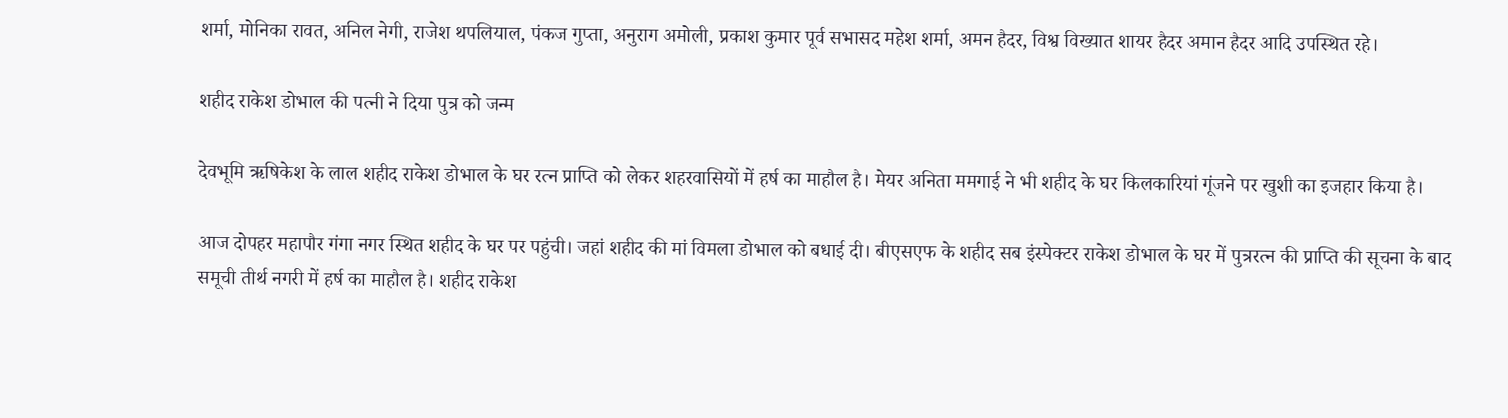शर्मा, मोनिका रावत, अनिल नेगी, राजेश थपलियाल, पंकज गुप्ता, अनुराग अमोली, प्रकाश कुमार पूर्व सभासद महेश शर्मा, अमन हैदर, विश्व विख्यात शायर हैदर अमान हैदर आदि उपस्थित रहे।

शहीद राकेश डोभाल की पत्नी ने दिया पुत्र को जन्म

देवभूमि ऋषिकेश के लाल शहीद राकेश डोभाल के घर रत्न प्राप्ति को लेकर शहरवासियों में हर्ष का माहौल है। मेयर अनिता ममगाई ने भी शहीद के घर किलकारियां गूंजने पर खुशी का इजहार किया है।

आज दोपहर महापौर गंगा नगर स्थित शहीद के घर पर पहुंची। जहां शहीद की मां विमला डोभाल को बधाई दी। बीएसएफ के शहीद सब इंस्पेक्टर राकेश डोभाल के घर में पुत्ररत्न की प्राप्ति की सूचना के बाद समूची तीर्थ नगरी में हर्ष का माहौल है। शहीद राकेश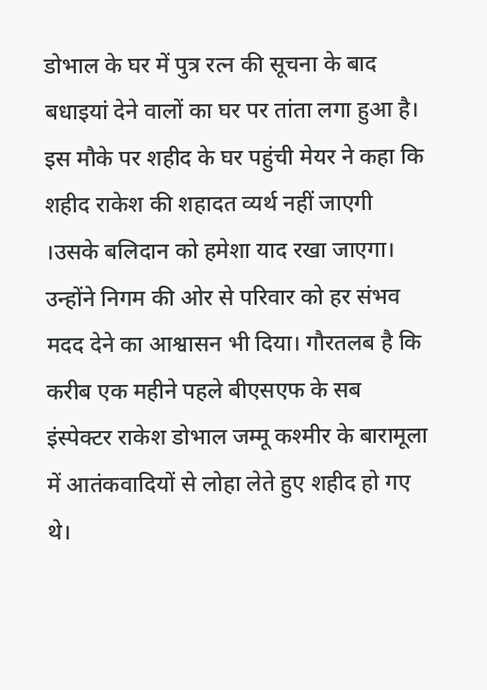डोभाल के घर में पुत्र रत्न की सूचना के बाद बधाइयां देने वालों का घर पर तांता लगा हुआ है। इस मौके पर शहीद के घर पहुंची मेयर ने कहा कि शहीद राकेश की शहादत व्यर्थ नहीं जाएगी ।उसके बलिदान को हमेशा याद रखा जाएगा। उन्होंने निगम की ओर से परिवार को हर संभव मदद देने का आश्वासन भी दिया। गौरतलब है कि करीब एक महीने पहले बीएसएफ के सब इंस्पेक्टर राकेश डोभाल जम्मू कश्मीर के बारामूला में आतंकवादियों से लोहा लेते हुए शहीद हो गए थे।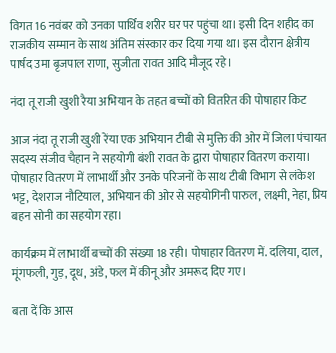विगत 16 नवंबर को उनका पार्थिव शरीर घर पर पहुंचा था। इसी दिन शहीद का राजकीय सम्मान के साथ अंतिम संस्कार कर दिया गया था। इस दौरान क्षेत्रीय पार्षद उमा बृजपाल राणा, सुजीता रावत आदि मौजूद रहे।

नंदा तू राजी खुशी रैया अभियान के तहत बच्चों को वितरित की पोषाहार किट

आज नंदा तू राजी खुशी रेंया एक अभियान टीबी से मुक्ति की ओर में जिला पंचायत सदस्य संजीव चैहान ने सहयोगी बंशी रावत के द्वारा पोषाहार वितरण कराया। पोषाहार वितरण में लाभार्थी और उनके परिजनों के साथ टीबी विभाग से लंकेश भट्ट, देशराज नौटियाल, अभियान की ओर से सहयोगिनी पारुल, लक्ष्मी, नेहा, प्रिय बहन सोनी का सहयोग रहा।

कार्यक्रम में लाभार्थी बच्चों की संख्या 18 रही। पोषाहार वितरण में. दलिया, दाल, मूंगफली, गुड़, दूध, अंडे, फल में कीनू और अमरूद दिए गए।

बता दें कि आस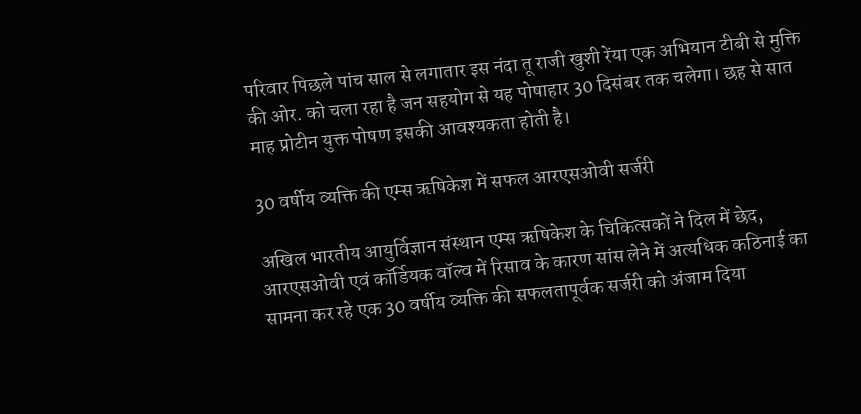परिवार पिछले पांच साल से लगातार इस नंदा तू राजी खुशी रेंया एक अभियान टीबी से मुक्ति की ओर. को चला रहा है जन सहयोग से यह पोषाहार 30 दिसंबर तक चलेगा। छह से सात माह प्रोटीन युक्त पोषण इसकी आवश्यकता होती है।

30 वर्षीय व्यक्ति की एम्स ऋषिकेश में सफल आरएसओवी सर्जरी

अखिल भारतीय आयुर्विज्ञान संस्थान एम्स ऋषिकेश के चिकित्सकों ने दिल में छेद, आरएसओवी एवं कॉर्डियक वॉल्व में रिसाव के कारण सांस लेने में अत्यधिक कठिनाई का सामना कर रहे एक 30 वर्षीय व्यक्ति की सफलतापूर्वक सर्जरी को अंजाम दिया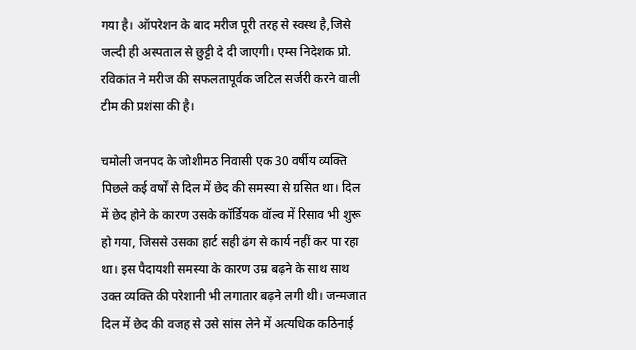गया है। ऑपरेशन के बाद मरीज पूरी तरह से स्वस्थ है,जिसे जल्दी ही अस्पताल से छुट्टी दे दी जाएगी। एम्स निदेशक प्रो. रविकांत ने मरीज की सफलतापूर्वक जटिल सर्जरी करने वाली टीम की प्रशंसा की है।

चमोली जनपद के जोशीमठ निवासी एक 30 वर्षीय व्यक्ति पिछले कई वर्षों से दिल में छेद की समस्या से ग्रसित था। दिल में छेद होने के कारण उसके कॉर्डियक वॉल्व में रिसाव भी शुरू हो गया, जिससे उसका हार्ट सही ढंग से कार्य नहीं कर पा रहा था। इस पैदायशी समस्या के कारण उम्र बढ़ने के साथ साथ उक्त व्यक्ति की परेशानी भी लगातार बढ़ने लगी थी। जन्मजात दिल में छेद की वजह से उसे सांस लेने में अत्यधिक कठिनाई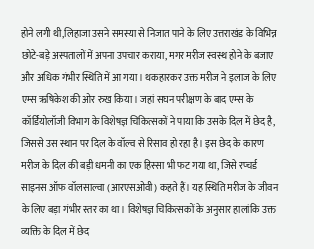होने लगी थी,लिहाजा उसने समस्या से निजात पाने के लिए उत्तराखंड के विभिन्न छोटे-बड़े अस्पतालों में अपना उपचार कराया, मगर मरीज स्वस्थ होने के बजाए और अधिक गंभीर स्थिति में आ गया। थकहारकर उक्त मरीज ने इलाज के लिए एम्स ऋषिकेश की ओर रुख किया। जहां सघन परीक्षण के बाद एम्स के कॉर्डियोलॉजी विभाग के विशेषज्ञ चिकित्सकों ने पाया कि उसके दिल में छेद है, जिससे उस स्थान पर दिल के वॉल्व से रिसाव हो रहा है। इस छेद के कारण मरीज के दिल की बड़ी धमनी का एक हिस्सा भी फट गया था, जिसे रप्चर्ड साइनस ऑफ वॉलसाल्वा (आरएसओवी) कहते हैं। यह स्थिति मरीज के जीवन के लिए बड़ा गंभीर स्तर का था। विशेषज्ञ चिकित्सकों के अनुसार हालांकि उक्त व्यक्ति के दिल में छेद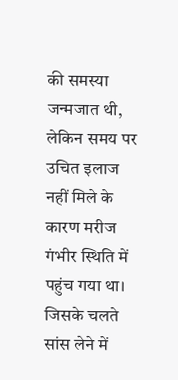की समस्या जन्मजात थी, लेकिन समय पर उचित इलाज नहीं मिले के कारण मरीज गंभीर स्थिति में पहुंच गया था। जिसके चलते सांस लेने में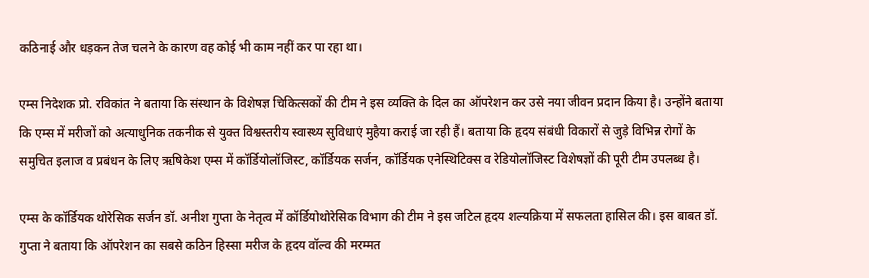कठिनाई और धड़कन तेज चलने के कारण वह कोई भी काम नहीं कर पा रहा था।

एम्स निदेशक प्रो. रविकांत ने बताया कि संस्थान के विशेषज्ञ चिकित्सकों की टीम ने इस व्यक्ति के दिल का ऑपरेशन कर उसे नया जीवन प्रदान किया है। उन्होंने बताया कि एम्स में मरीजों को अत्याधुनिक तकनीक से युक्त विश्वस्तरीय स्वास्थ्य सुविधाएं मुहैया कराई जा रही हैं। बताया कि हृदय संबंधी विकारों से जुड़े विभिन्न रोगों के समुचित इलाज व प्रबंधन के लिए ऋषिकेश एम्स में कॉर्डियोलॉजिस्ट, कॉर्डियक सर्जन, कॉर्डियक एनेस्थिटिक्स व रेडियोलॉजिस्ट विशेषज्ञों की पूरी टीम उपलब्ध है।

एम्स के कॉर्डियक थोरेसिक सर्जन डॉ. अनीश गुप्ता के नेतृत्व में कॉर्डियोथोरेसिक विभाग की टीम ने इस जटिल हृदय शल्यक्रिया में सफलता हासिल की। इस बाबत डॉ. गुप्ता ने बताया कि ऑपरेशन का सबसे कठिन हिस्सा मरीज के हृदय वॉल्व की मरम्मत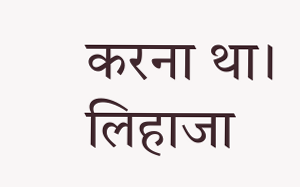करना था। लिहाजा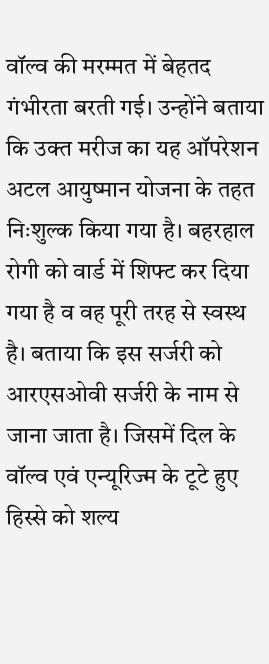वॉल्व की मरम्मत में बेहतद गंभीरता बरती गई। उन्होंने बताया कि उक्त मरीज का यह ऑपरेशन अटल आयुष्मान योजना के तहत निःशुल्क किया गया है। बहरहाल रोगी को वार्ड में शिफ्ट कर दिया गया है व वह पूरी तरह से स्वस्थ है। बताया कि इस सर्जरी को आरएसओवी सर्जरी के नाम से जाना जाता है। जिसमें दिल के वॉल्व एवं एन्यूरिज्म के टूटे हुए हिस्से को शल्य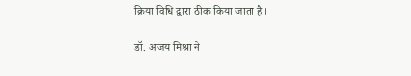क्रिया विधि द्वारा ठीक किया जाता है।

डॉ. अजय मिश्रा ने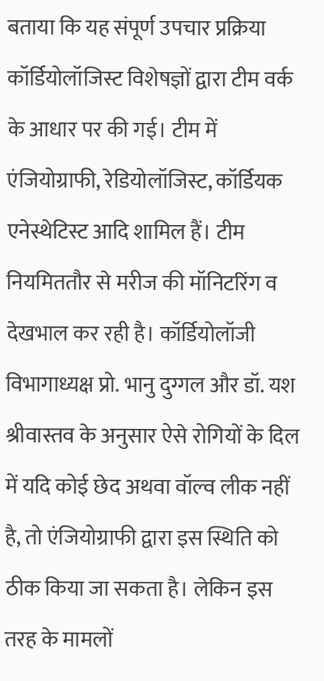बताया कि यह संपूर्ण उपचार प्रक्रिया कॉर्डियोलॉजिस्ट विशेषज्ञों द्वारा टीम वर्क के आधार पर की गई। टीम में एंजियोग्राफी, रेडियोलॉजिस्ट, कॉर्डियक एनेस्थेटिस्ट आदि शामिल हैं। टीम नियमिततौर से मरीज की मॉनिटरिंग व देखभाल कर रही है। कॉर्डियोलॉजी विभागाध्यक्ष प्रो. भानु दुग्गल और डॉ. यश श्रीवास्तव के अनुसार ऐसे रोगियों के दिल में यदि कोई छेद अथवा वॉल्व लीक नहीं है, तो एंजियोग्राफी द्वारा इस स्थिति को ठीक किया जा सकता है। लेकिन इस तरह के मामलों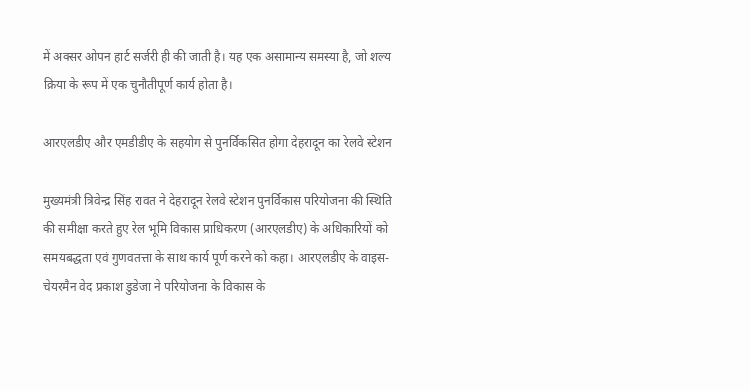में अक्सर ओपन हार्ट सर्जरी ही की जाती है। यह एक असामान्य समस्या है, जो शल्य क्रिया के रूप में एक चुनौतीपूर्ण कार्य होता है।

आरएलडीए और एमडीडीए के सहयोग से पुनर्विकसित होगा देहरादून का रेलवे स्टेशन

मुख्यमंत्री त्रिवेन्द्र सिंह रावत ने देहरादून रेलवे स्टेशन पुनर्विकास परियोजना की स्थिति की समीक्षा करते हुए रेल भूमि विकास प्राधिकरण (आरएलडीए) के अधिकारियों को समयबद्धता एवं गुणवतत्ता के साथ कार्य पूर्ण करने को कहा। आरएलडीए के वाइस-चेयरमैन वेद प्रकाश डुडेजा ने परियोजना के विकास के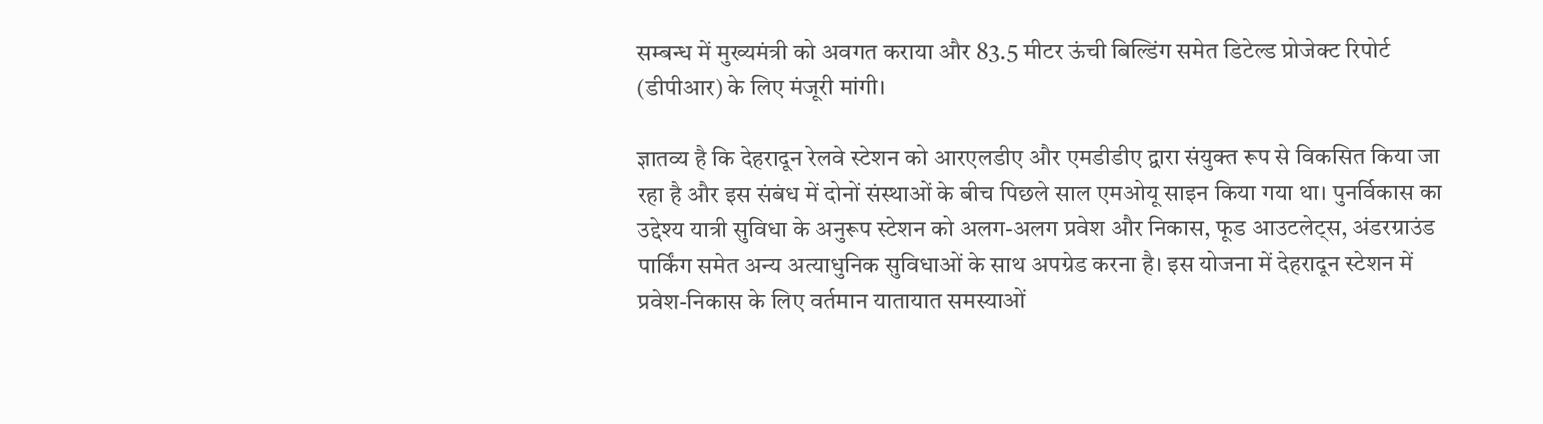सम्बन्ध में मुख्यमंत्री को अवगत कराया और 83.5 मीटर ऊंची बिल्डिंग समेत डिटेल्ड प्रोजेक्ट रिपोर्ट (डीपीआर) के लिए मंजूरी मांगी।

ज्ञातव्य है कि देहरादून रेलवे स्टेशन को आरएलडीए और एमडीडीए द्वारा संयुक्त रूप से विकसित किया जा रहा है और इस संबंध में दोनों संस्थाओं के बीच पिछले साल एमओयू साइन किया गया था। पुनर्विकास का उद्देश्य यात्री सुविधा के अनुरूप स्टेशन को अलग-अलग प्रवेश और निकास, फूड आउटलेट्स, अंडरग्राउंड पार्किंग समेत अन्य अत्याधुनिक सुविधाओं के साथ अपग्रेड करना है। इस योजना में देहरादून स्टेशन में प्रवेश-निकास के लिए वर्तमान यातायात समस्याओं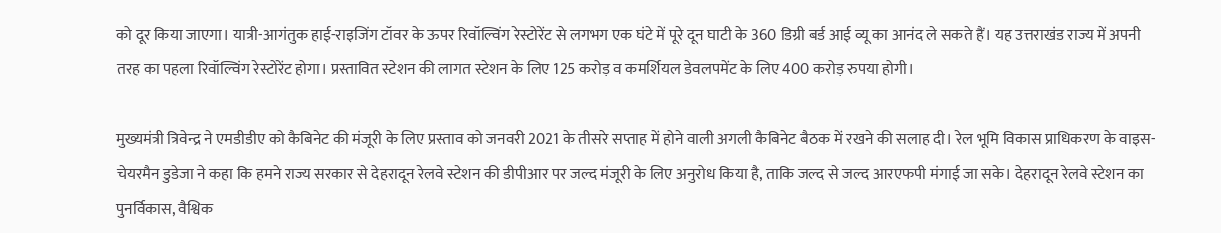को दूर किया जाएगा। यात्री-आगंतुक हाई-राइजिंग टॉवर के ऊपर रिवॉल्विंग रेस्टोरेंट से लगभग एक घंटे में पूरे दून घाटी के 360 डिग्री बर्ड आई व्यू का आनंद ले सकते हैं। यह उत्तराखंड राज्य में अपनी तरह का पहला रिवॉल्विंग रेस्टोरेंट होगा। प्रस्तावित स्टेशन की लागत स्टेशन के लिए 125 करोड़ व कमर्शियल डेवलपमेंट के लिए 400 करोड़ रुपया होगी।

मुख्यमंत्री त्रिवेन्द्र ने एमडीडीए को कैबिनेट की मंजूरी के लिए प्रस्ताव को जनवरी 2021 के तीसरे सप्ताह में होने वाली अगली कैबिनेट बैठक में रखने की सलाह दी। रेल भूमि विकास प्राधिकरण के वाइस-चेयरमैन डुडेजा ने कहा कि हमने राज्य सरकार से देहरादून रेलवे स्टेशन की डीपीआर पर जल्द मंजूरी के लिए अनुरोध किया है, ताकि जल्द से जल्द आरएफपी मंगाई जा सके। देहरादून रेलवे स्टेशन का पुनर्विकास, वैश्विक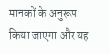मानकों के अनुरूप किया जाएगा और यह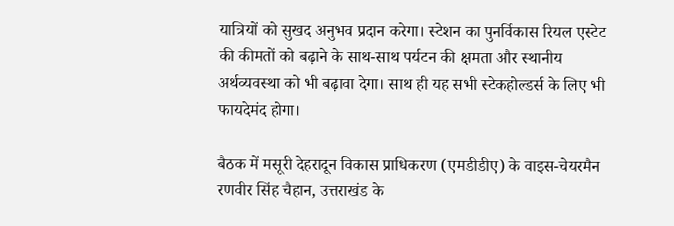यात्रियों को सुखद अनुभव प्रदान करेगा। स्टेशन का पुनर्विकास रियल एस्टेट की कीमतों को बढ़ाने के साथ-साथ पर्यटन की क्षमता और स्थानीय अर्थव्यवस्था को भी बढ़ावा देगा। साथ ही यह सभी स्टेकहोल्डर्स के लिए भी फायदेमंद होगा।

बैठक में मसूरी देहरादून विकास प्राधिकरण (एमडीडीए) के वाइस-चेयरमैन रणवीर सिंह चैहान, उत्तराखंड के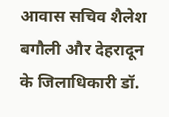आवास सचिव शैलेश बगौली और देहरादून के जिलाधिकारी डॉ.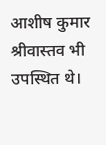आशीष कुमार श्रीवास्तव भी उपस्थित थे।